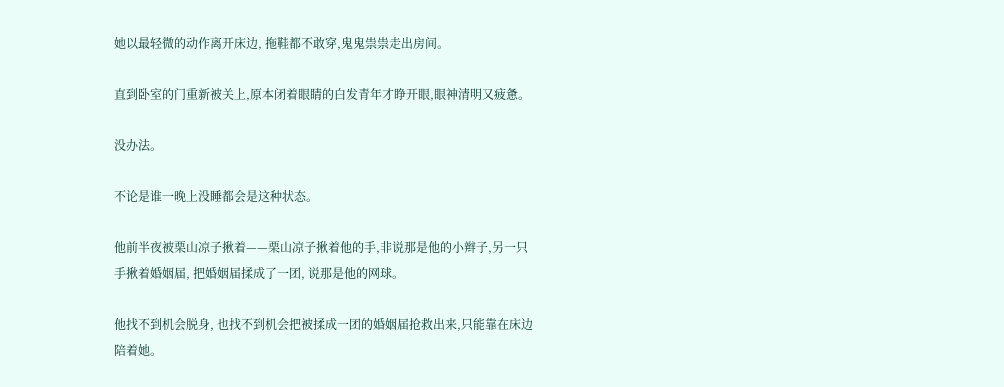她以最轻微的动作离开床边, 拖鞋都不敢穿,鬼鬼祟祟走出房间。

直到卧室的门重新被关上,原本闭着眼睛的白发青年才睁开眼,眼神清明又疲惫。

没办法。

不论是谁一晚上没睡都会是这种状态。

他前半夜被栗山凉子揪着——栗山凉子揪着他的手,非说那是他的小辫子,另一只手揪着婚姻届, 把婚姻届揉成了一团, 说那是他的网球。

他找不到机会脱身, 也找不到机会把被揉成一团的婚姻届抢救出来,只能靠在床边陪着她。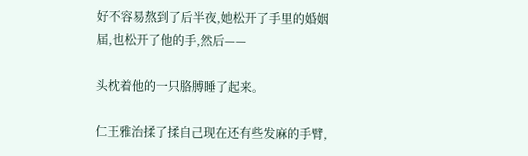好不容易熬到了后半夜,她松开了手里的婚姻届,也松开了他的手,然后——

头枕着他的一只胳膊睡了起来。

仁王雅治揉了揉自己现在还有些发麻的手臂,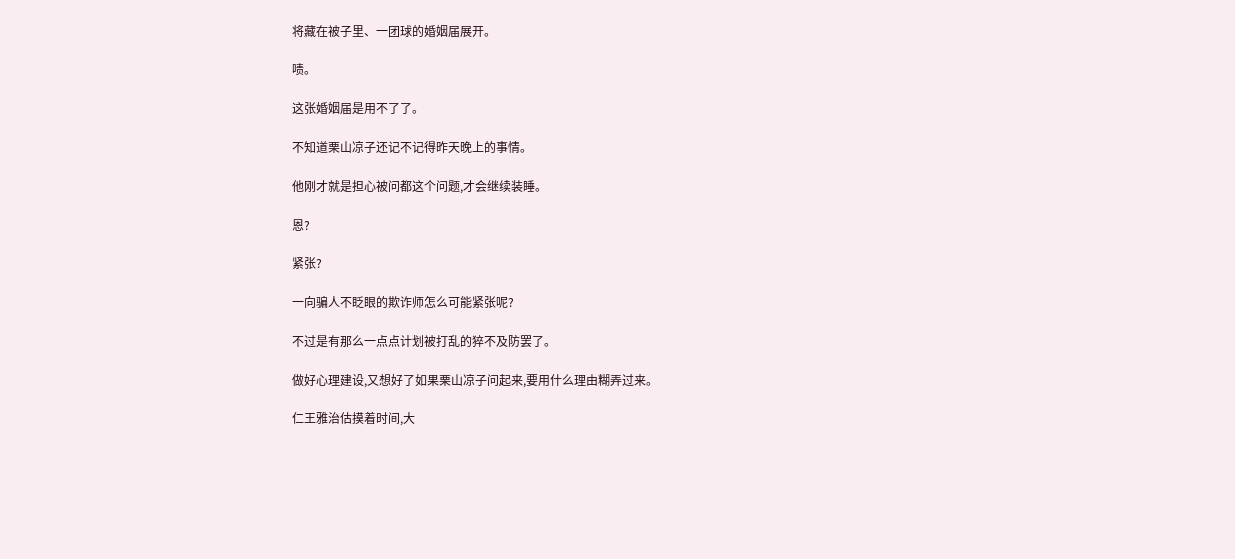将藏在被子里、一团球的婚姻届展开。

啧。

这张婚姻届是用不了了。

不知道栗山凉子还记不记得昨天晚上的事情。

他刚才就是担心被问都这个问题,才会继续装睡。

恩?

紧张?

一向骗人不眨眼的欺诈师怎么可能紧张呢?

不过是有那么一点点计划被打乱的猝不及防罢了。

做好心理建设,又想好了如果栗山凉子问起来,要用什么理由糊弄过来。

仁王雅治估摸着时间,大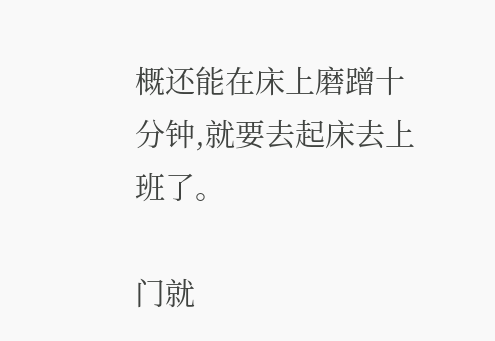概还能在床上磨蹭十分钟,就要去起床去上班了。

门就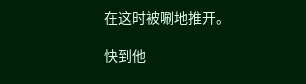在这时被唰地推开。

快到他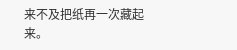来不及把纸再一次藏起来。